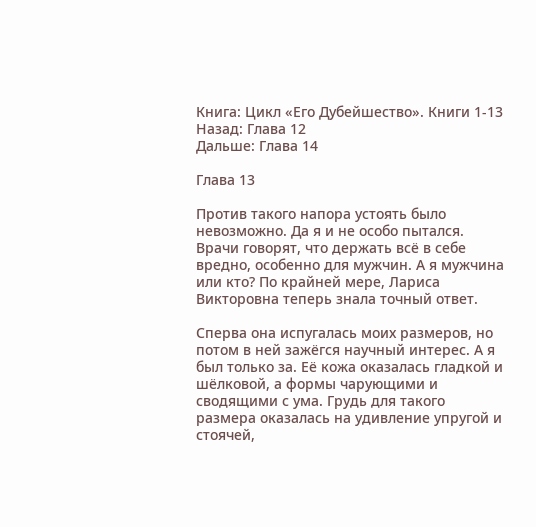Книга: Цикл «Его Дубейшество». Книги 1-13
Назад: Глава 12
Дальше: Глава 14

Глава 13

Против такого напора устоять было невозможно. Да я и не особо пытался. Врачи говорят, что держать всё в себе вредно, особенно для мужчин. А я мужчина или кто? По крайней мере, Лариса Викторовна теперь знала точный ответ.

Сперва она испугалась моих размеров, но потом в ней зажёгся научный интерес. А я был только за. Её кожа оказалась гладкой и шёлковой, а формы чарующими и сводящими с ума. Грудь для такого размера оказалась на удивление упругой и стоячей,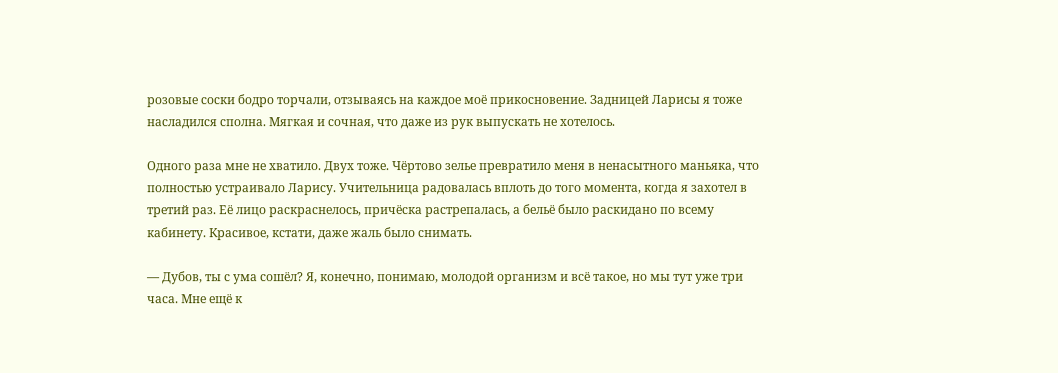розовые соски бодро торчали, отзываясь на каждое моё прикосновение. Задницей Ларисы я тоже насладился сполна. Мягкая и сочная, что даже из рук выпускать не хотелось.

Одного раза мне не хватило. Двух тоже. Чёртово зелье превратило меня в ненасытного маньяка, что полностью устраивало Ларису. Учительница радовалась вплоть до того момента, когда я захотел в третий раз. Её лицо раскраснелось, причёска растрепалась, а бельё было раскидано по всему кабинету. Красивое, кстати, даже жаль было снимать.

— Дубов, ты с ума сошёл? Я, конечно, понимаю, молодой организм и всё такое, но мы тут уже три часа. Мне ещё к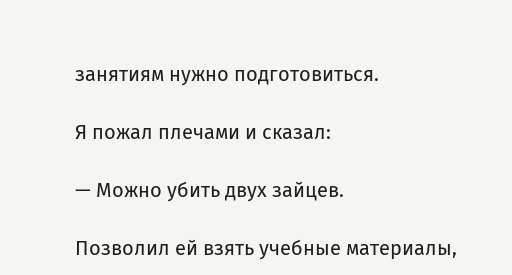занятиям нужно подготовиться.

Я пожал плечами и сказал:

— Можно убить двух зайцев.

Позволил ей взять учебные материалы,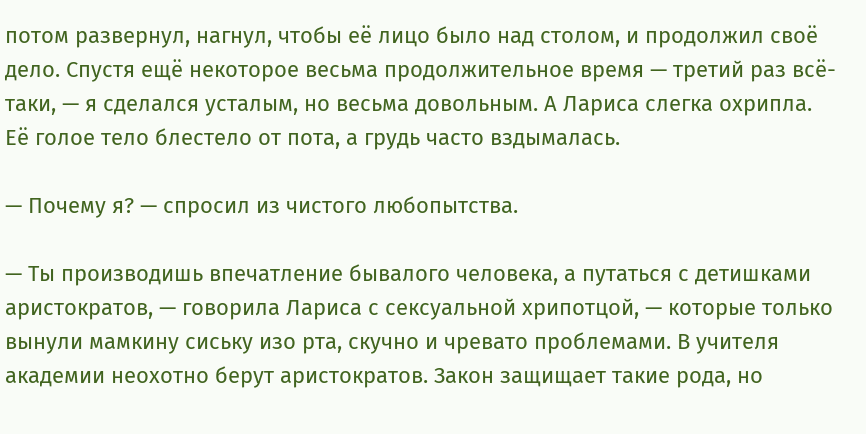потом развернул, нагнул, чтобы её лицо было над столом, и продолжил своё дело. Спустя ещё некоторое весьма продолжительное время — третий раз всё-таки, — я сделался усталым, но весьма довольным. А Лариса слегка охрипла. Её голое тело блестело от пота, а грудь часто вздымалась.

— Почему я? — спросил из чистого любопытства.

— Ты производишь впечатление бывалого человека, а путаться с детишками аристократов, — говорила Лариса с сексуальной хрипотцой, — которые только вынули мамкину сиську изо рта, скучно и чревато проблемами. В учителя академии неохотно берут аристократов. Закон защищает такие рода, но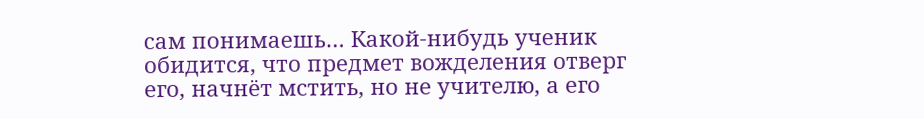сам понимаешь… Какой-нибудь ученик обидится, что предмет вожделения отверг его, начнёт мстить, но не учителю, а его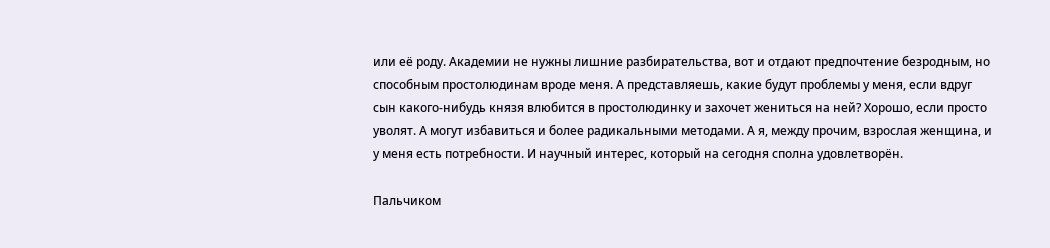или её роду. Академии не нужны лишние разбирательства, вот и отдают предпочтение безродным, но способным простолюдинам вроде меня. А представляешь, какие будут проблемы у меня, если вдруг сын какого-нибудь князя влюбится в простолюдинку и захочет жениться на ней? Хорошо, если просто уволят. А могут избавиться и более радикальными методами. А я, между прочим, взрослая женщина, и у меня есть потребности. И научный интерес, который на сегодня сполна удовлетворён.

Пальчиком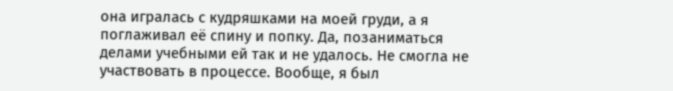она игралась с кудряшками на моей груди, а я поглаживал её спину и попку. Да, позаниматься делами учебными ей так и не удалось. Не смогла не участвовать в процессе. Вообще, я был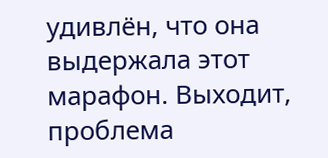удивлён, что она выдержала этот марафон. Выходит, проблема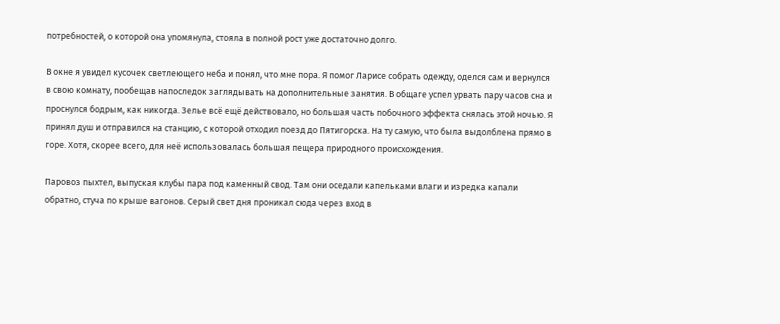потребностей, о которой она упомянула, стояла в полной рост уже достаточно долго.

В окне я увидел кусочек светлеющего неба и понял, что мне пора. Я помог Ларисе собрать одежду, оделся сам и вернулся в свою комнату, пообещав напоследок заглядывать на дополнительные занятия. В общаге успел урвать пару часов сна и проснулся бодрым, как никогда. Зелье всё ещё действовало, но большая часть побочного эффекта снялась этой ночью. Я принял душ и отправился на станцию, с которой отходил поезд до Пятигорска. На ту самую, что была выдолблена прямо в горе. Хотя, скорее всего, для неё использовалась большая пещера природного происхождения.

Паровоз пыхтел, выпуская клубы пара под каменный свод. Там они оседали капельками влаги и изредка капали обратно, стуча по крыше вагонов. Серый свет дня проникал сюда через вход в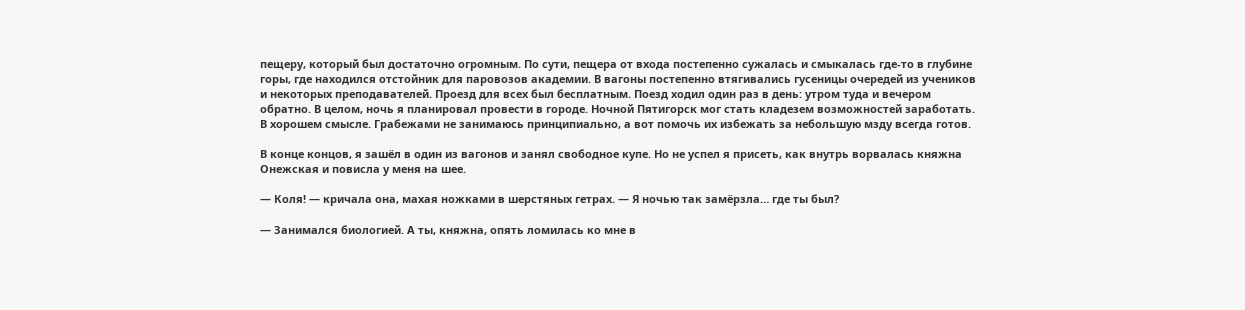пещеру, который был достаточно огромным. По сути, пещера от входа постепенно сужалась и смыкалась где-то в глубине горы, где находился отстойник для паровозов академии. В вагоны постепенно втягивались гусеницы очередей из учеников и некоторых преподавателей. Проезд для всех был бесплатным. Поезд ходил один раз в день: утром туда и вечером обратно. В целом, ночь я планировал провести в городе. Ночной Пятигорск мог стать кладезем возможностей заработать. В хорошем смысле. Грабежами не занимаюсь принципиально, а вот помочь их избежать за небольшую мзду всегда готов.

В конце концов, я зашёл в один из вагонов и занял свободное купе. Но не успел я присеть, как внутрь ворвалась княжна Онежская и повисла у меня на шее.

— Коля! — кричала она, махая ножками в шерстяных гетрах. — Я ночью так замёрзла… где ты был?

— Занимался биологией. А ты, княжна, опять ломилась ко мне в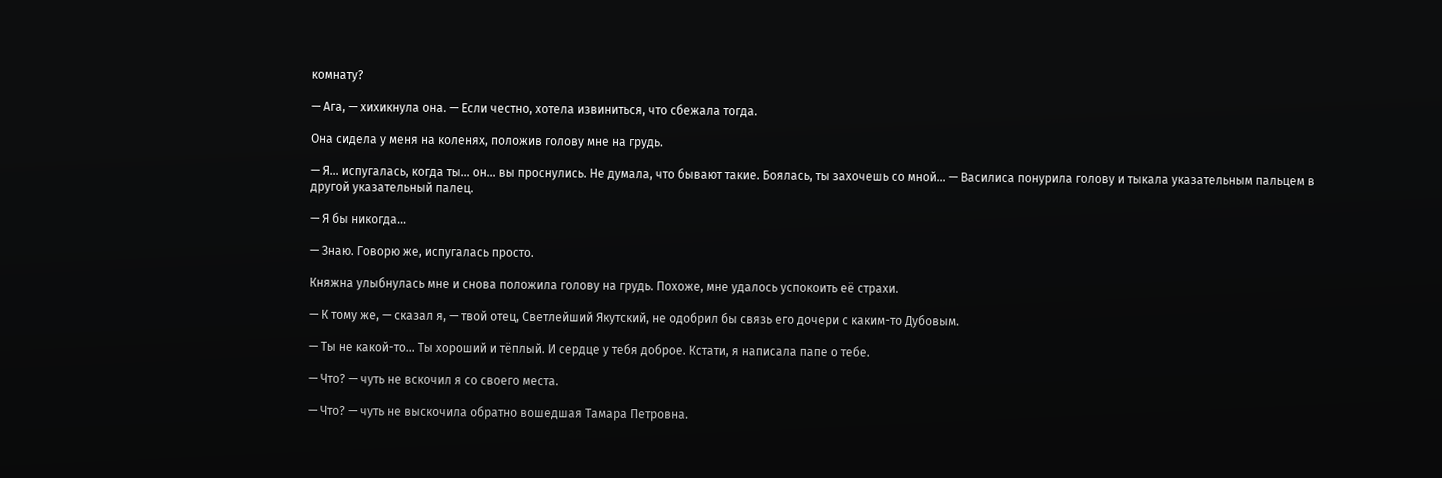комнату?

— Ага, — хихикнула она. — Если честно, хотела извиниться, что сбежала тогда.

Она сидела у меня на коленях, положив голову мне на грудь.

— Я… испугалась, когда ты… он… вы проснулись. Не думала, что бывают такие. Боялась, ты захочешь со мной… — Василиса понурила голову и тыкала указательным пальцем в другой указательный палец.

— Я бы никогда…

— Знаю. Говорю же, испугалась просто.

Княжна улыбнулась мне и снова положила голову на грудь. Похоже, мне удалось успокоить её страхи.

— К тому же, — сказал я, — твой отец, Светлейший Якутский, не одобрил бы связь его дочери с каким-то Дубовым.

— Ты не какой-то… Ты хороший и тёплый. И сердце у тебя доброе. Кстати, я написала папе о тебе.

— Что? — чуть не вскочил я со своего места.

— Что? — чуть не выскочила обратно вошедшая Тамара Петровна.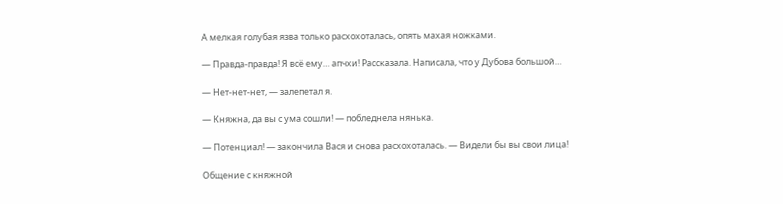А мелкая голубая язва только расхохоталась, опять махая ножками.

— Правда-правда! Я всё ему… апчхи! Рассказала. Написала, что у Дубова большой…

— Нет-нет-нет, — залепетал я.

— Княжна, да вы с ума сошли! — побледнела нянька.

— Потенциал! — закончила Вася и снова расхохоталась. — Видели бы вы свои лица!

Общение с княжной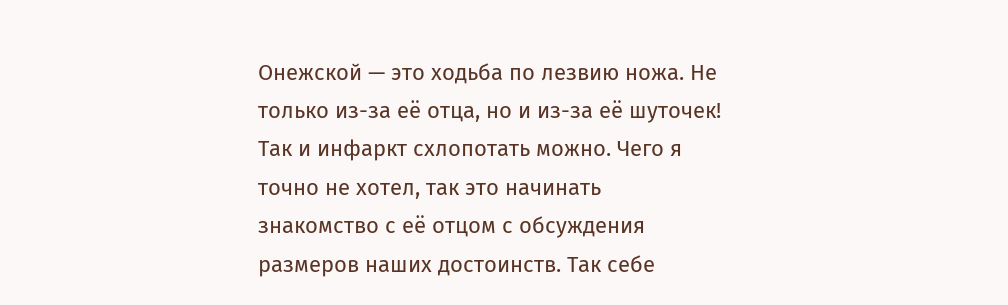Онежской — это ходьба по лезвию ножа. Не только из-за её отца, но и из-за её шуточек! Так и инфаркт схлопотать можно. Чего я точно не хотел, так это начинать знакомство с её отцом с обсуждения размеров наших достоинств. Так себе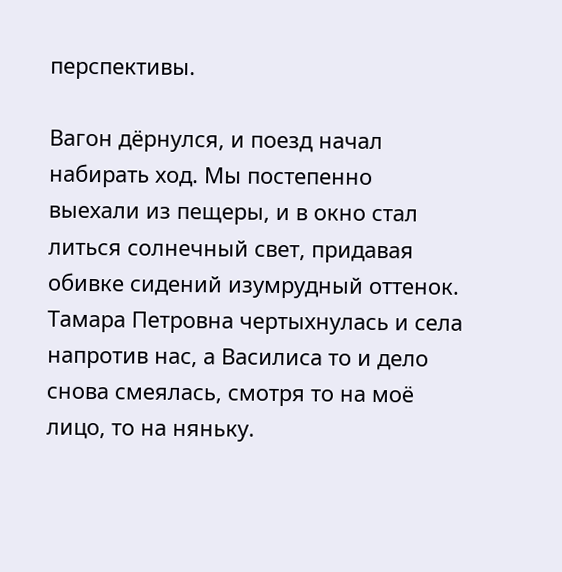перспективы.

Вагон дёрнулся, и поезд начал набирать ход. Мы постепенно выехали из пещеры, и в окно стал литься солнечный свет, придавая обивке сидений изумрудный оттенок. Тамара Петровна чертыхнулась и села напротив нас, а Василиса то и дело снова смеялась, смотря то на моё лицо, то на няньку.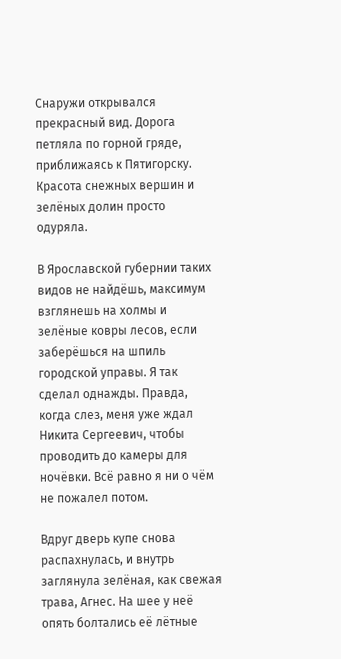Снаружи открывался прекрасный вид. Дорога петляла по горной гряде, приближаясь к Пятигорску. Красота снежных вершин и зелёных долин просто одуряла.

В Ярославской губернии таких видов не найдёшь, максимум взглянешь на холмы и зелёные ковры лесов, если заберёшься на шпиль городской управы. Я так сделал однажды. Правда, когда слез, меня уже ждал Никита Сергеевич, чтобы проводить до камеры для ночёвки. Всё равно я ни о чём не пожалел потом.

Вдруг дверь купе снова распахнулась, и внутрь заглянула зелёная, как свежая трава, Агнес. На шее у неё опять болтались её лётные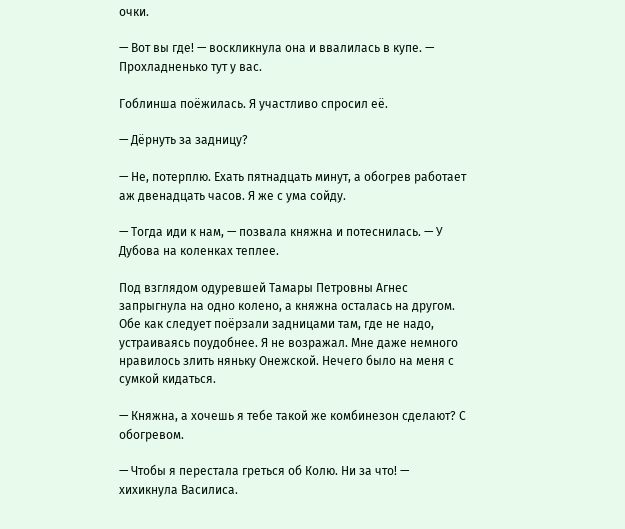очки.

— Вот вы где! — воскликнула она и ввалилась в купе. — Прохладненько тут у вас.

Гоблинша поёжилась. Я участливо спросил её.

— Дёрнуть за задницу?

— Не, потерплю. Ехать пятнадцать минут, а обогрев работает аж двенадцать часов. Я же с ума сойду.

— Тогда иди к нам, — позвала княжна и потеснилась. — У Дубова на коленках теплее.

Под взглядом одуревшей Тамары Петровны Агнес запрыгнула на одно колено, а княжна осталась на другом. Обе как следует поёрзали задницами там, где не надо, устраиваясь поудобнее. Я не возражал. Мне даже немного нравилось злить няньку Онежской. Нечего было на меня с сумкой кидаться.

— Княжна, а хочешь я тебе такой же комбинезон сделают? С обогревом.

— Чтобы я перестала греться об Колю. Ни за что! — хихикнула Василиса.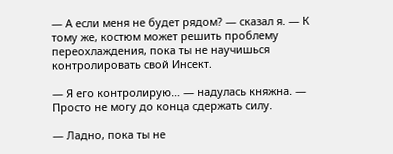— А если меня не будет рядом? — сказал я. — К тому же, костюм может решить проблему переохлаждения, пока ты не научишься контролировать свой Инсект.

— Я его контролирую… — надулась княжна. — Просто не могу до конца сдержать силу.

— Ладно, пока ты не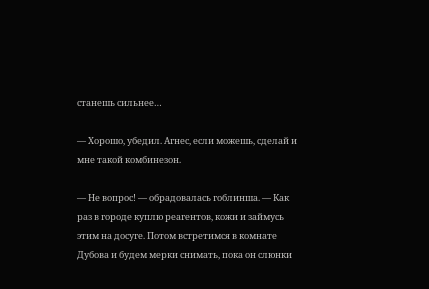станешь сильнее…

— Хорошо, убедил. Агнес, если можешь, сделай и мне такой комбинезон.

— Не вопрос! — обрадовалась гоблинша. — Как раз в городе куплю реагентов, кожи и займусь этим на досуге. Потом встретимся в комнате Дубова и будем мерки снимать, пока он слюнки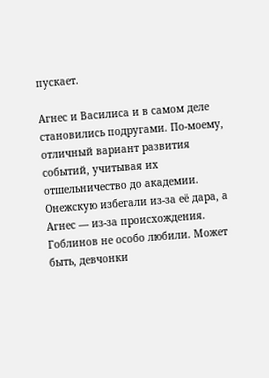пускает.

Агнес и Василиса и в самом деле становились подругами. По-моему, отличный вариант развития событий, учитывая их отшельничество до академии. Онежскую избегали из-за её дара, а Агнес — из-за происхождения. Гоблинов не особо любили. Может быть, девчонки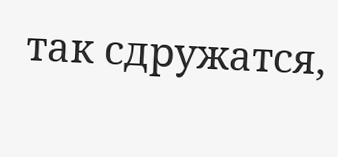так сдружатся,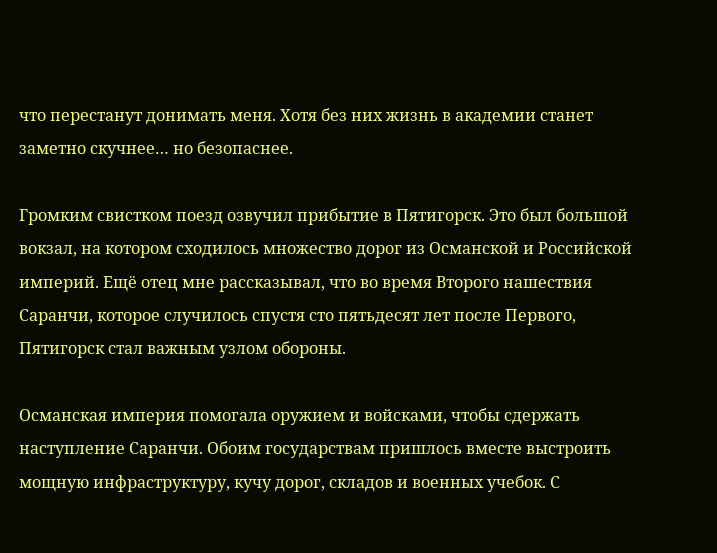что перестанут донимать меня. Хотя без них жизнь в академии станет заметно скучнее… но безопаснее.

Громким свистком поезд озвучил прибытие в Пятигорск. Это был большой вокзал, на котором сходилось множество дорог из Османской и Российской империй. Ещё отец мне рассказывал, что во время Второго нашествия Саранчи, которое случилось спустя сто пятьдесят лет после Первого, Пятигорск стал важным узлом обороны.

Османская империя помогала оружием и войсками, чтобы сдержать наступление Саранчи. Обоим государствам пришлось вместе выстроить мощную инфраструктуру, кучу дорог, складов и военных учебок. С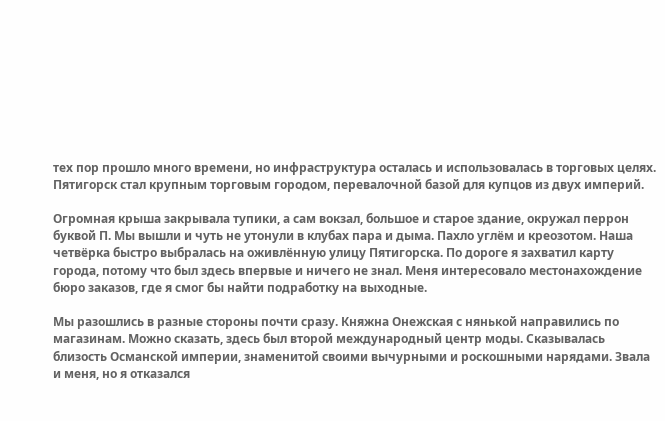тех пор прошло много времени, но инфраструктура осталась и использовалась в торговых целях. Пятигорск стал крупным торговым городом, перевалочной базой для купцов из двух империй.

Огромная крыша закрывала тупики, а сам вокзал, большое и старое здание, окружал перрон буквой П. Мы вышли и чуть не утонули в клубах пара и дыма. Пахло углём и креозотом. Наша четвёрка быстро выбралась на оживлённую улицу Пятигорска. По дороге я захватил карту города, потому что был здесь впервые и ничего не знал. Меня интересовало местонахождение бюро заказов, где я смог бы найти подработку на выходные.

Мы разошлись в разные стороны почти сразу. Княжна Онежская с нянькой направились по магазинам. Можно сказать, здесь был второй международный центр моды. Сказывалась близость Османской империи, знаменитой своими вычурными и роскошными нарядами. Звала и меня, но я отказался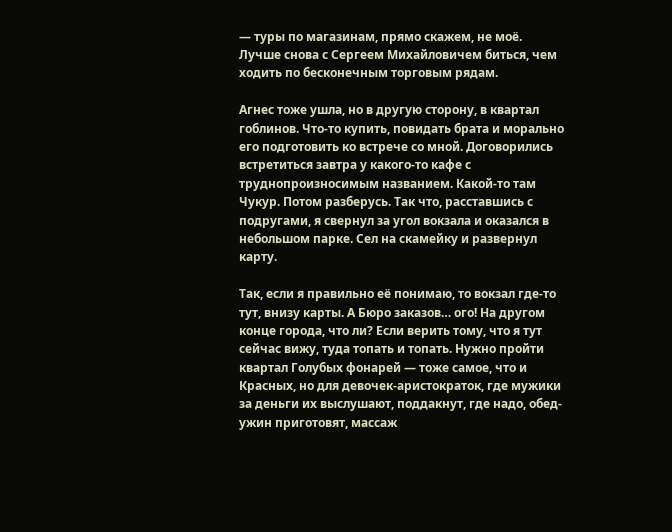— туры по магазинам, прямо скажем, не моё. Лучше снова с Сергеем Михайловичем биться, чем ходить по бесконечным торговым рядам.

Агнес тоже ушла, но в другую сторону, в квартал гоблинов. Что-то купить, повидать брата и морально его подготовить ко встрече со мной. Договорились встретиться завтра у какого-то кафе с труднопроизносимым названием. Какой-то там Чукур. Потом разберусь. Так что, расставшись с подругами, я свернул за угол вокзала и оказался в небольшом парке. Сел на скамейку и развернул карту.

Так, если я правильно её понимаю, то вокзал где-то тут, внизу карты. А Бюро заказов… ого! На другом конце города, что ли? Если верить тому, что я тут сейчас вижу, туда топать и топать. Нужно пройти квартал Голубых фонарей — тоже самое, что и Красных, но для девочек-аристократок, где мужики за деньги их выслушают, поддакнут, где надо, обед-ужин приготовят, массаж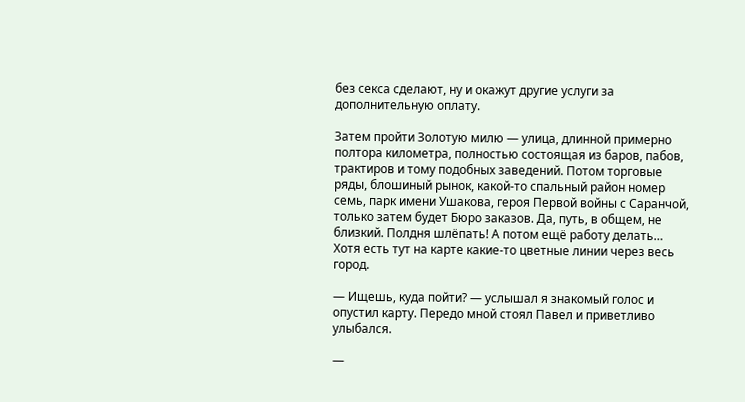без секса сделают, ну и окажут другие услуги за дополнительную оплату.

Затем пройти Золотую милю — улица, длинной примерно полтора километра, полностью состоящая из баров, пабов, трактиров и тому подобных заведений. Потом торговые ряды, блошиный рынок, какой-то спальный район номер семь, парк имени Ушакова, героя Первой войны с Саранчой, только затем будет Бюро заказов. Да, путь, в общем, не близкий. Полдня шлёпать! А потом ещё работу делать… Хотя есть тут на карте какие-то цветные линии через весь город.

— Ищешь, куда пойти? — услышал я знакомый голос и опустил карту. Передо мной стоял Павел и приветливо улыбался.

—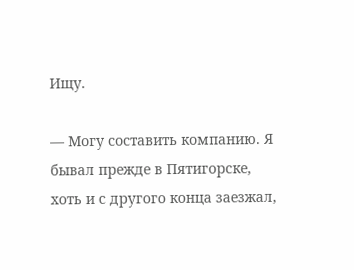Ищу.

— Могу составить компанию. Я бывал прежде в Пятигорске, хоть и с другого конца заезжал,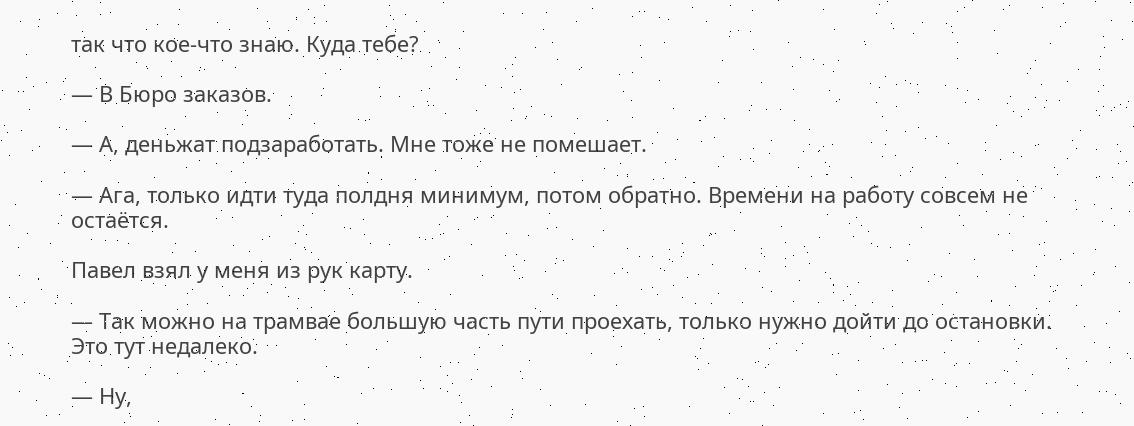так что кое-что знаю. Куда тебе?

— В Бюро заказов.

— А, деньжат подзаработать. Мне тоже не помешает.

— Ага, только идти туда полдня минимум, потом обратно. Времени на работу совсем не остаётся.

Павел взял у меня из рук карту.

— Так можно на трамвае большую часть пути проехать, только нужно дойти до остановки. Это тут недалеко.

— Ну,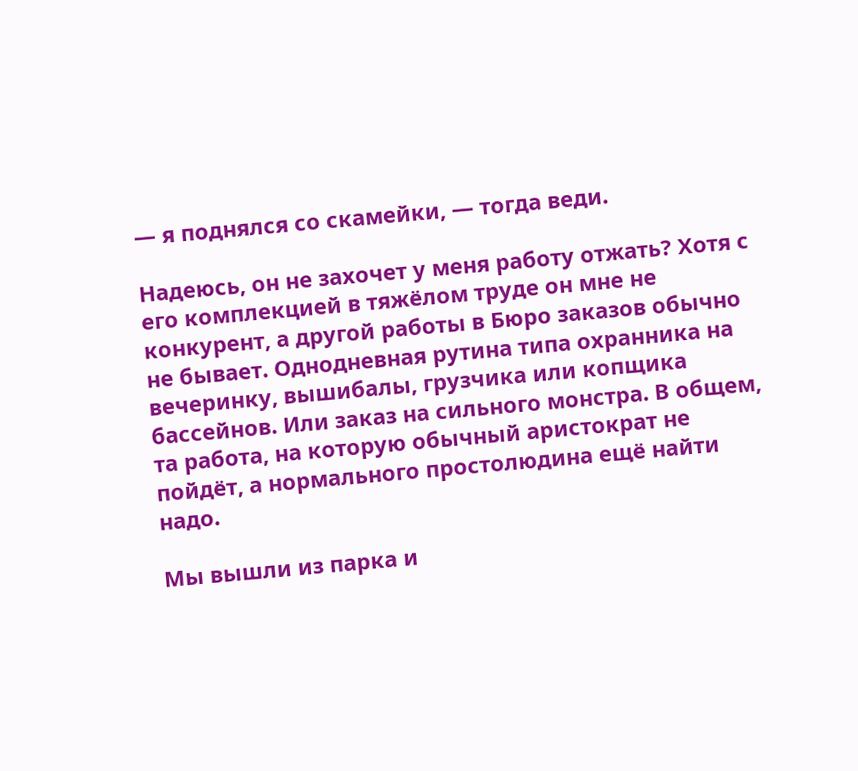— я поднялся со скамейки, — тогда веди.

Надеюсь, он не захочет у меня работу отжать? Хотя с его комплекцией в тяжёлом труде он мне не конкурент, а другой работы в Бюро заказов обычно не бывает. Однодневная рутина типа охранника на вечеринку, вышибалы, грузчика или копщика бассейнов. Или заказ на сильного монстра. В общем, та работа, на которую обычный аристократ не пойдёт, а нормального простолюдина ещё найти надо.

Мы вышли из парка и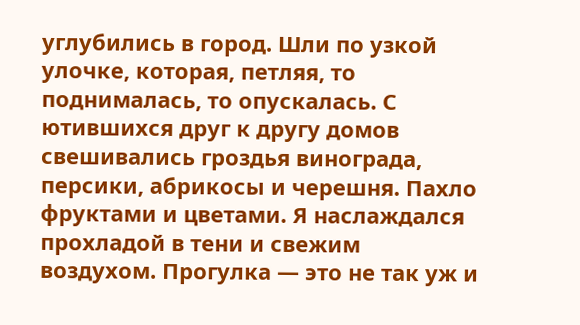углубились в город. Шли по узкой улочке, которая, петляя, то поднималась, то опускалась. С ютившихся друг к другу домов свешивались гроздья винограда, персики, абрикосы и черешня. Пахло фруктами и цветами. Я наслаждался прохладой в тени и свежим воздухом. Прогулка — это не так уж и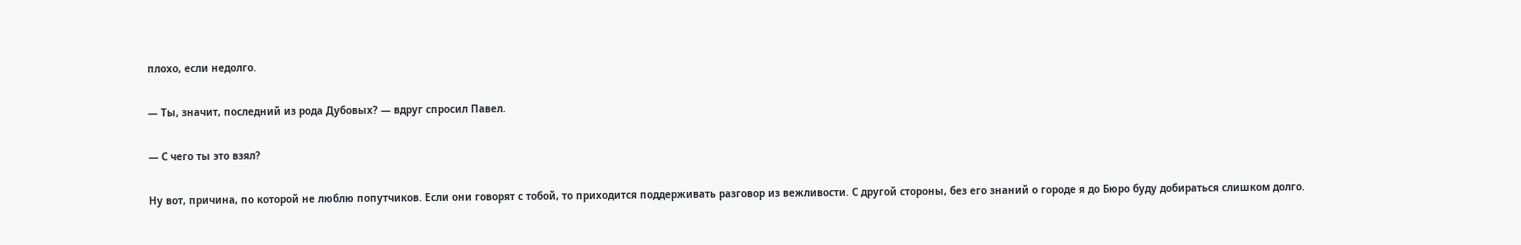плохо, если недолго.

— Ты, значит, последний из рода Дубовых? — вдруг спросил Павел.

— С чего ты это взял?

Ну вот, причина, по которой не люблю попутчиков. Если они говорят с тобой, то приходится поддерживать разговор из вежливости. С другой стороны, без его знаний о городе я до Бюро буду добираться слишком долго.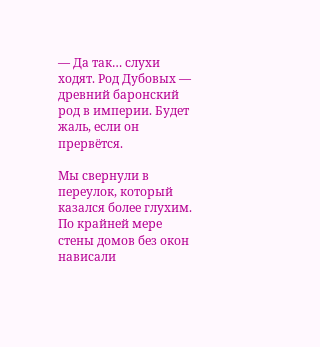— Да так… слухи ходят. Род Дубовых — древний баронский род в империи. Будет жаль, если он прервётся.

Мы свернули в переулок, который казался более глухим. По крайней мере стены домов без окон нависали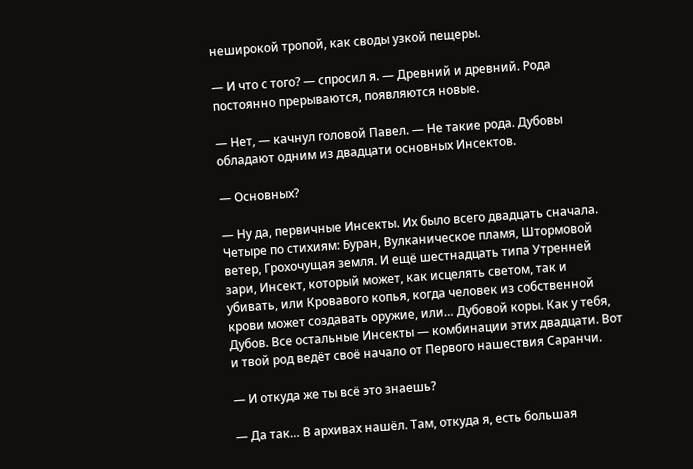неширокой тропой, как своды узкой пещеры.

— И что с того? — спросил я. — Древний и древний. Рода постоянно прерываются, появляются новые.

— Нет, — качнул головой Павел. — Не такие рода. Дубовы обладают одним из двадцати основных Инсектов.

— Основных?

— Ну да, первичные Инсекты. Их было всего двадцать сначала. Четыре по стихиям: Буран, Вулканическое пламя, Штормовой ветер, Грохочущая земля. И ещё шестнадцать типа Утренней зари, Инсект, который может, как исцелять светом, так и убивать, или Кровавого копья, когда человек из собственной крови может создавать оружие, или… Дубовой коры. Как у тебя, Дубов. Все остальные Инсекты — комбинации этих двадцати. Вот и твой род ведёт своё начало от Первого нашествия Саранчи.

— И откуда же ты всё это знаешь?

— Да так… В архивах нашёл. Там, откуда я, есть большая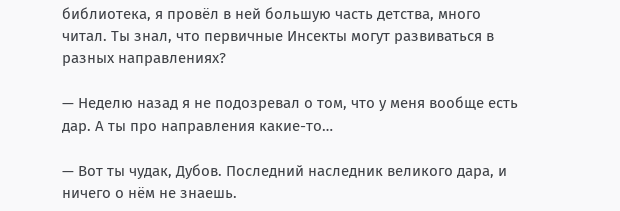библиотека, я провёл в ней большую часть детства, много читал. Ты знал, что первичные Инсекты могут развиваться в разных направлениях?

— Неделю назад я не подозревал о том, что у меня вообще есть дар. А ты про направления какие-то…

— Вот ты чудак, Дубов. Последний наследник великого дара, и ничего о нём не знаешь.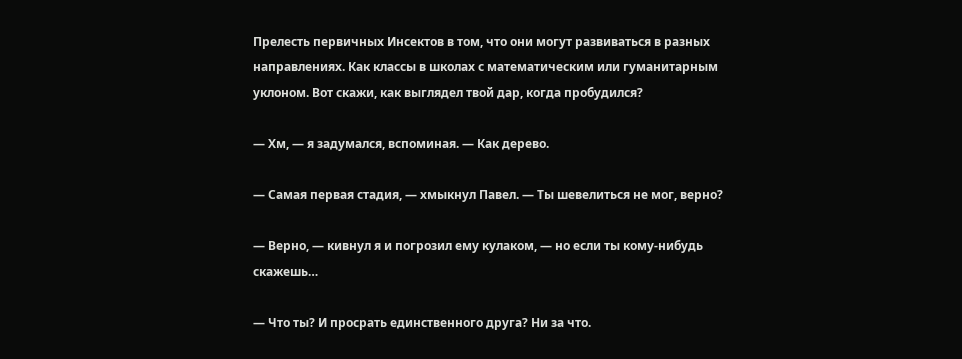Прелесть первичных Инсектов в том, что они могут развиваться в разных направлениях. Как классы в школах с математическим или гуманитарным уклоном. Вот скажи, как выглядел твой дар, когда пробудился?

— Хм, — я задумался, вспоминая. — Как дерево.

— Самая первая стадия, — хмыкнул Павел. — Ты шевелиться не мог, верно?

— Верно, — кивнул я и погрозил ему кулаком, — но если ты кому-нибудь скажешь…

— Что ты? И просрать единственного друга? Ни за что.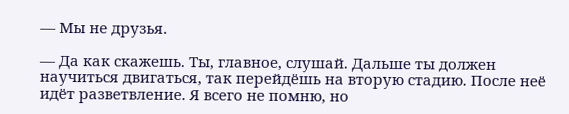— Мы не друзья.

— Да как скажешь. Ты, главное, слушай. Дальше ты должен научиться двигаться, так перейдёшь на вторую стадию. После неё идёт разветвление. Я всего не помню, но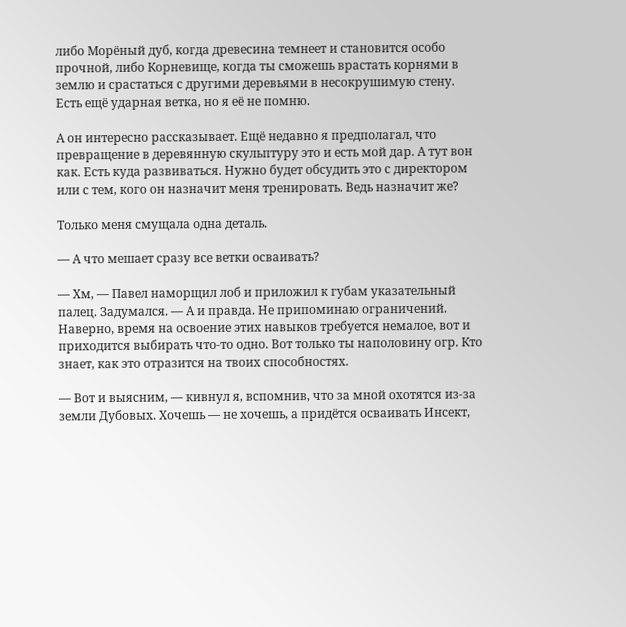либо Морёный дуб, когда древесина темнеет и становится особо прочной, либо Корневище, когда ты сможешь врастать корнями в землю и срастаться с другими деревьями в несокрушимую стену. Есть ещё ударная ветка, но я её не помню.

А он интересно рассказывает. Ещё недавно я предполагал, что превращение в деревянную скульптуру это и есть мой дар. А тут вон как. Есть куда развиваться. Нужно будет обсудить это с директором или с тем, кого он назначит меня тренировать. Ведь назначит же?

Только меня смущала одна деталь.

— А что мешает сразу все ветки осваивать?

— Хм, — Павел наморщил лоб и приложил к губам указательный палец. Задумался. — А и правда. Не припоминаю ограничений. Наверно, время на освоение этих навыков требуется немалое, вот и приходится выбирать что-то одно. Вот только ты наполовину огр. Кто знает, как это отразится на твоих способностях.

— Вот и выясним, — кивнул я, вспомнив, что за мной охотятся из-за земли Дубовых. Хочешь — не хочешь, а придётся осваивать Инсект,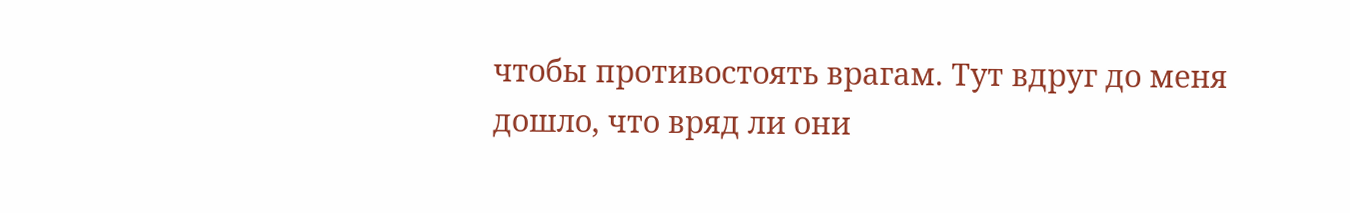чтобы противостоять врагам. Тут вдруг до меня дошло, что вряд ли они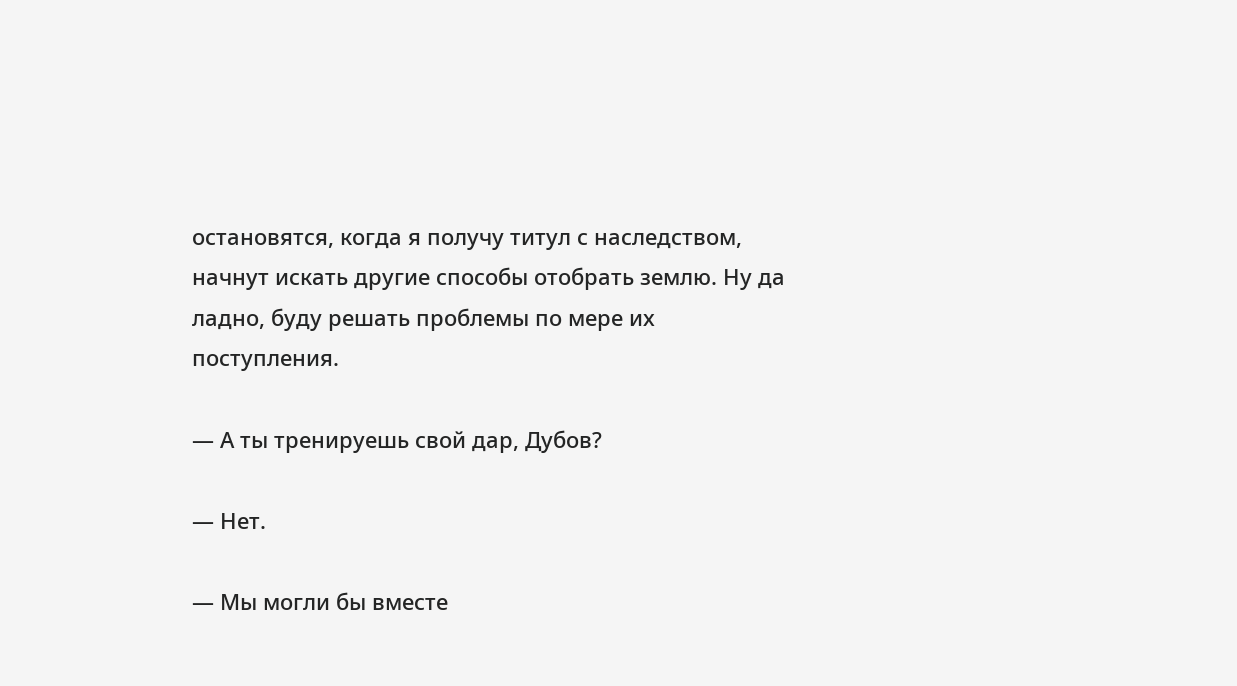остановятся, когда я получу титул с наследством, начнут искать другие способы отобрать землю. Ну да ладно, буду решать проблемы по мере их поступления.

— А ты тренируешь свой дар, Дубов?

— Нет.

— Мы могли бы вместе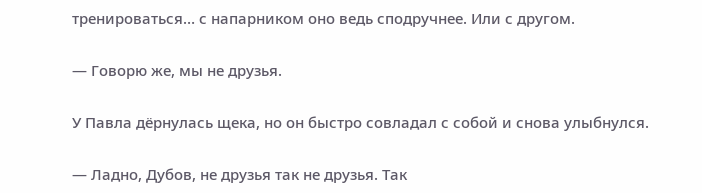тренироваться… с напарником оно ведь сподручнее. Или с другом.

— Говорю же, мы не друзья.

У Павла дёрнулась щека, но он быстро совладал с собой и снова улыбнулся.

— Ладно, Дубов, не друзья так не друзья. Так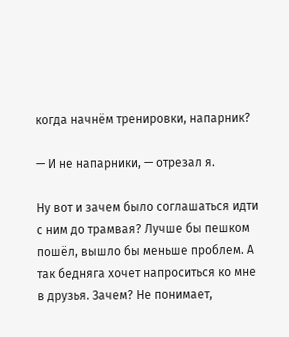когда начнём тренировки, напарник?

— И не напарники, — отрезал я.

Ну вот и зачем было соглашаться идти с ним до трамвая? Лучше бы пешком пошёл, вышло бы меньше проблем. А так бедняга хочет напроситься ко мне в друзья. Зачем? Не понимает,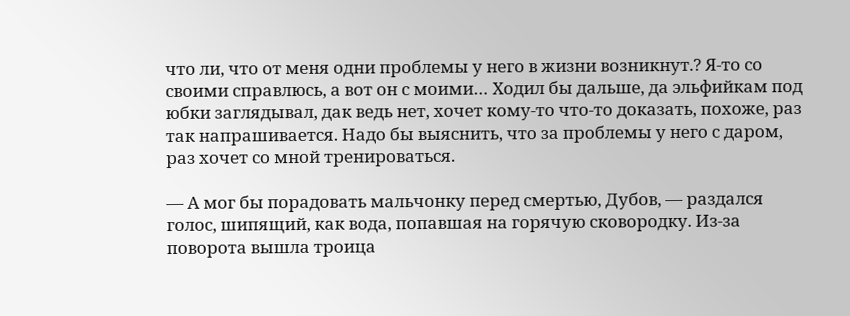что ли, что от меня одни проблемы у него в жизни возникнут.? Я-то со своими справлюсь, а вот он с моими… Ходил бы дальше, да эльфийкам под юбки заглядывал, дак ведь нет, хочет кому-то что-то доказать, похоже, раз так напрашивается. Надо бы выяснить, что за проблемы у него с даром, раз хочет со мной тренироваться.

— А мог бы порадовать мальчонку перед смертью, Дубов, — раздался голос, шипящий, как вода, попавшая на горячую сковородку. Из-за поворота вышла троица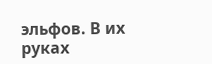эльфов. В их руках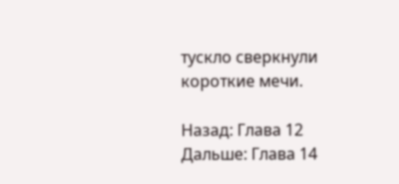тускло сверкнули короткие мечи.

Назад: Глава 12
Дальше: Глава 14